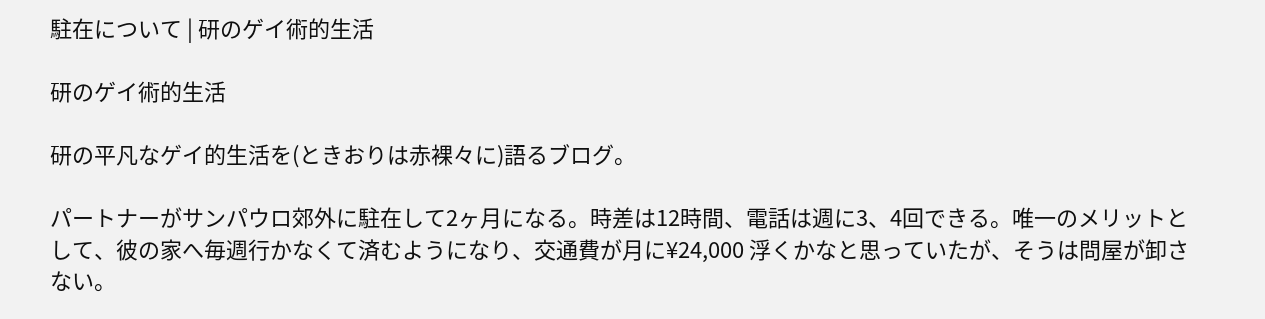駐在について | 研のゲイ術的生活

研のゲイ術的生活

研の平凡なゲイ的生活を(ときおりは赤裸々に)語るブログ。

パートナーがサンパウロ郊外に駐在して2ヶ月になる。時差は12時間、電話は週に3、4回できる。唯一のメリットとして、彼の家へ毎週行かなくて済むようになり、交通費が月に¥24,000 浮くかなと思っていたが、そうは問屋が卸さない。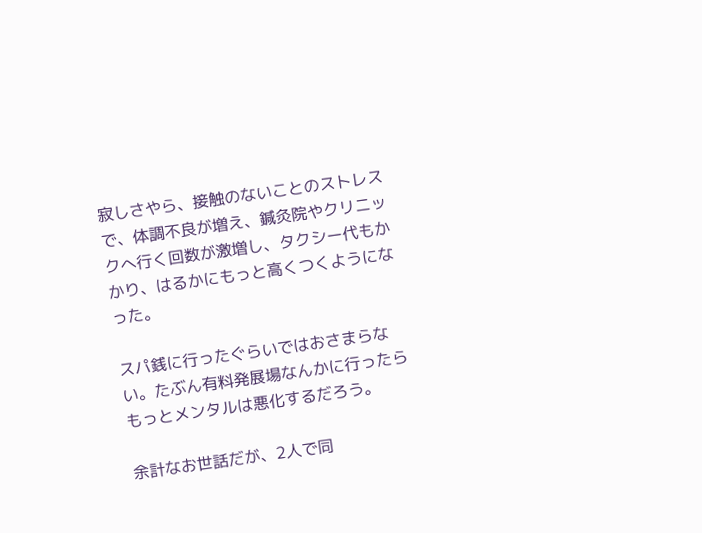寂しさやら、接触のないことのストレスで、体調不良が増え、鍼灸院やクリニックへ行く回数が激増し、タクシー代もかかり、はるかにもっと高くつくようになった。

スパ銭に行ったぐらいではおさまらない。たぶん有料発展場なんかに行ったらもっとメンタルは悪化するだろう。

余計なお世話だが、2人で同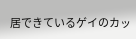居できているゲイのカッ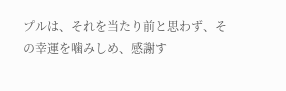プルは、それを当たり前と思わず、その幸運を噛みしめ、感謝す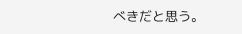べきだと思う。